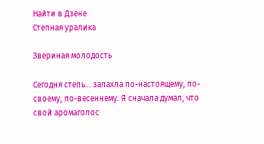Найти в Дзене
Степная уралика

Звериная молодость

Сегодня степь… запахла по-настоящему, по-своему, по-весеннему. Я сначала думал, что свой аромаголос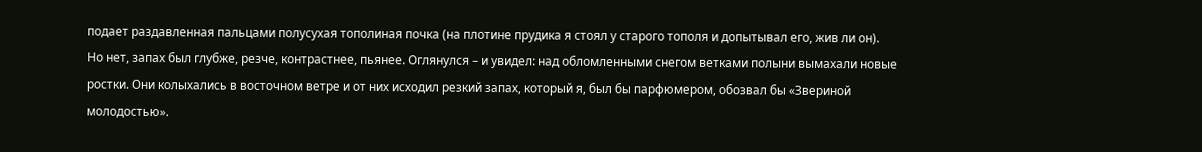подает раздавленная пальцами полусухая тополиная почка (на плотине прудика я стоял у старого тополя и допытывал его, жив ли он). Но нет, запах был глубже, резче, контрастнее, пьянее. Оглянулся – и увидел: над обломленными снегом ветками полыни вымахали новые ростки. Они колыхались в восточном ветре и от них исходил резкий запах, который я, был бы парфюмером, обозвал бы «Звериной молодостью».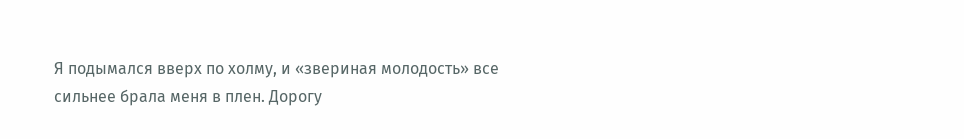Я подымался вверх по холму, и «звериная молодость» все сильнее брала меня в плен. Дорогу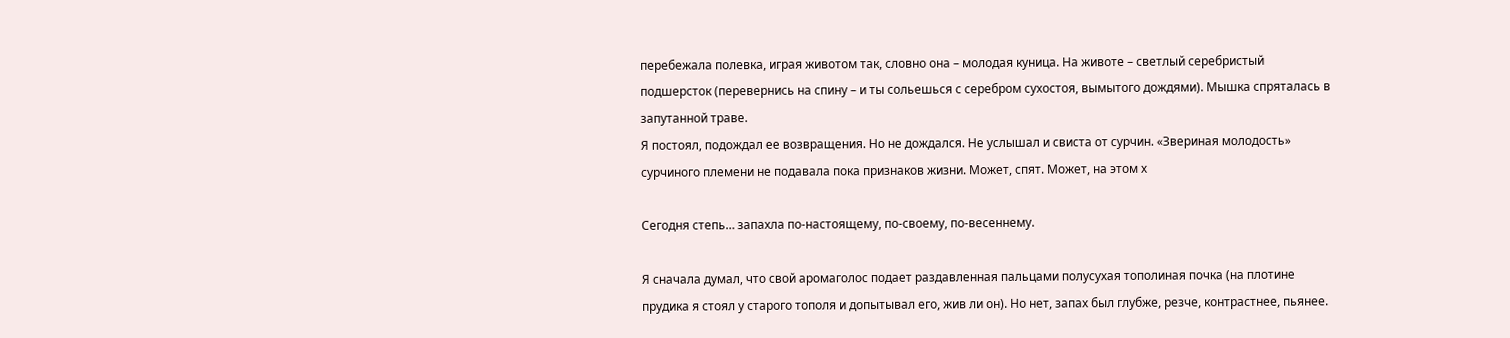перебежала полевка, играя животом так, словно она – молодая куница. На животе – светлый серебристый подшерсток (перевернись на спину – и ты сольешься с серебром сухостоя, вымытого дождями). Мышка спряталась в запутанной траве.
Я постоял, подождал ее возвращения. Но не дождался. Не услышал и свиста от сурчин. «Звериная молодость» сурчиного племени не подавала пока признаков жизни. Может, спят. Может, на этом х

Сегодня степь… запахла по-настоящему, по-своему, по-весеннему.

Я сначала думал, что свой аромаголос подает раздавленная пальцами полусухая тополиная почка (на плотине прудика я стоял у старого тополя и допытывал его, жив ли он). Но нет, запах был глубже, резче, контрастнее, пьянее.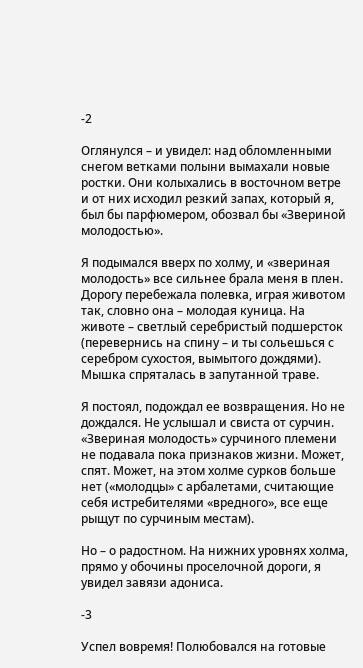-2

Оглянулся – и увидел: над обломленными снегом ветками полыни вымахали новые ростки. Они колыхались в восточном ветре и от них исходил резкий запах, который я, был бы парфюмером, обозвал бы «Звериной молодостью».

Я подымался вверх по холму, и «звериная молодость» все сильнее брала меня в плен. Дорогу перебежала полевка, играя животом так, словно она – молодая куница. На животе – светлый серебристый подшерсток (перевернись на спину – и ты сольешься с серебром сухостоя, вымытого дождями). Мышка спряталась в запутанной траве.

Я постоял, подождал ее возвращения. Но не дождался. Не услышал и свиста от сурчин. «Звериная молодость» сурчиного племени не подавала пока признаков жизни. Может, спят. Может, на этом холме сурков больше нет («молодцы» с арбалетами, считающие себя истребителями «вредного», все еще рыщут по сурчиным местам).

Но – о радостном. На нижних уровнях холма, прямо у обочины проселочной дороги, я увидел завязи адониса.

-3

Успел вовремя! Полюбовался на готовые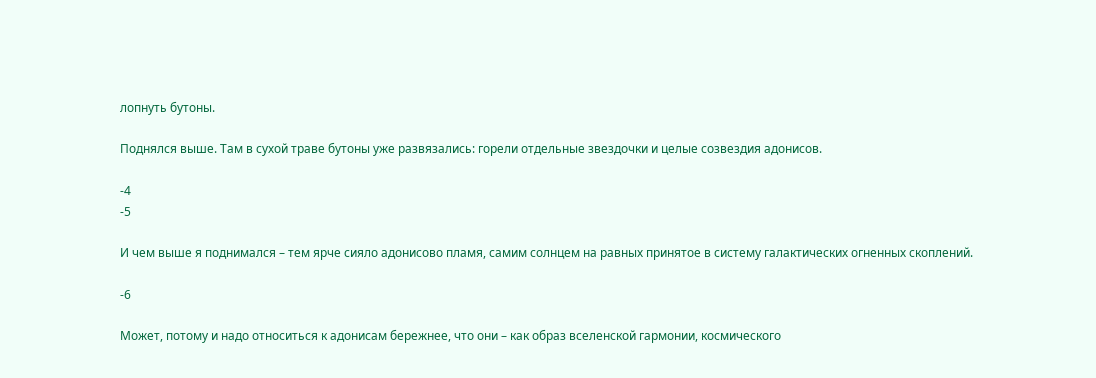лопнуть бутоны.

Поднялся выше. Там в сухой траве бутоны уже развязались: горели отдельные звездочки и целые созвездия адонисов.

-4
-5

И чем выше я поднимался – тем ярче сияло адонисово пламя, самим солнцем на равных принятое в систему галактических огненных скоплений.

-6

Может, потому и надо относиться к адонисам бережнее, что они – как образ вселенской гармонии, космического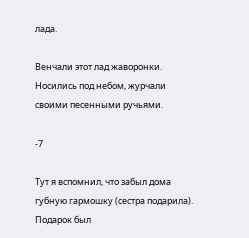лада.

Венчали этот лад жаворонки. Носились под небом, журчали своими песенными ручьями.

-7

Тут я вспомнил, что забыл дома губную гармошку (сестра подарила). Подарок был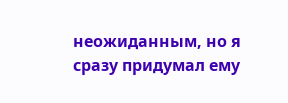неожиданным, но я сразу придумал ему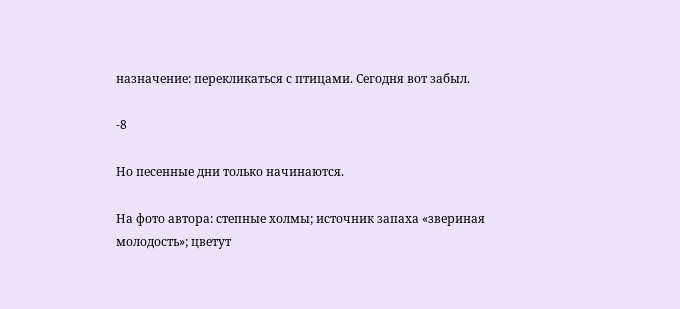назначение: перекликаться с птицами. Сегодня вот забыл.

-8

Но песенные дни только начинаются.

На фото автора: степные холмы; источник запаха «звериная молодость»; цветут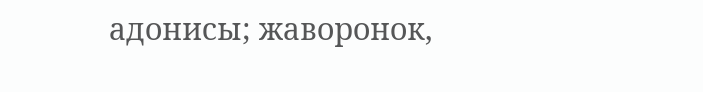адонисы; жаворонок,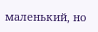маленький, но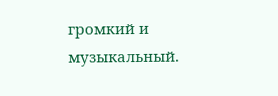громкий и музыкальный.